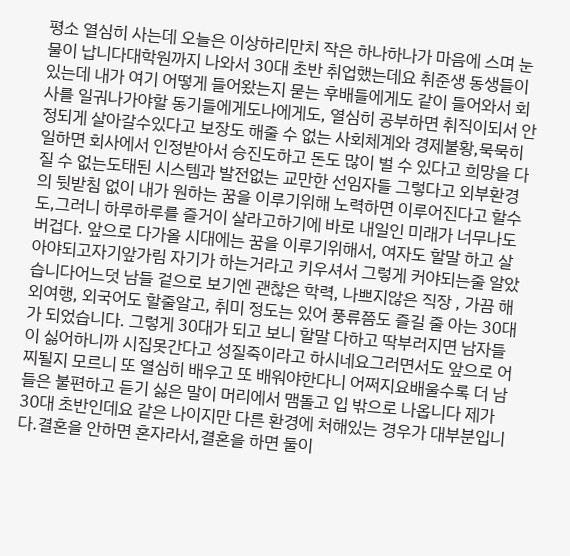평소 열심히 사는데 오늘은 이상하리만치 작은 하나하나가 마음에 스며 눈물이 납니다대학원까지 나와서 30대 초반 취업했는데요 취준생 동생들이 있는데 내가 여기 어떻게 들어왔는지 묻는 후배들에게도 같이 들어와서 회사를 일궈나가야할 동기들에게도나에게도, 열심히 공부하면 취직이되서 안정되게 살아갈수있다고 보장도 해줄 수 없는 사회체계와 경제불황,묵묵히 일하면 회사에서 인정받아서 승진도하고 돈도 많이 벌 수 있다고 희망을 다질 수 없는도태된 시스템과 발전없는 교만한 선임자들 그렇다고 외부환경의 뒷받침 없이 내가 원하는 꿈을 이루기위해 노력하면 이루어진다고 할수도,그러니 하루하루를 즐거이 살라고하기에 바로 내일인 미래가 너무나도 버겁다. 앞으로 다가올 시대에는 꿈을 이루기위해서, 여자도 할말 하고 살아야되고자기앞가림 자기가 하는거라고 키우셔서 그렇게 커야되는줄 알았습니다어느덧 남들 겉으로 보기엔 괜찮은 학력, 나쁘지않은 직장 , 가끔 해외여행, 외국어도 할줄알고, 취미 정도는 있어 풍류쯤도 즐길 줄 아는 30대가 되었습니다. 그렇게 30대가 되고 보니 할말 다하고 딱부러지면 남자들이 싫어하니까 시집못간다고 성질죽이라고 하시네요그러면서도 앞으로 어찌될지 모르니 또 열심히 배우고 또 배워야한다니 어쩌지요배울수록 더 남들은 불편하고 듣기 싫은 말이 머리에서 맴돌고 입 밖으로 나옵니다 제가 30대 초반인데요 같은 나이지만 다른 환경에 처해있는 경우가 대부분입니다.결혼을 안하면 혼자라서,결혼을 하면 둘이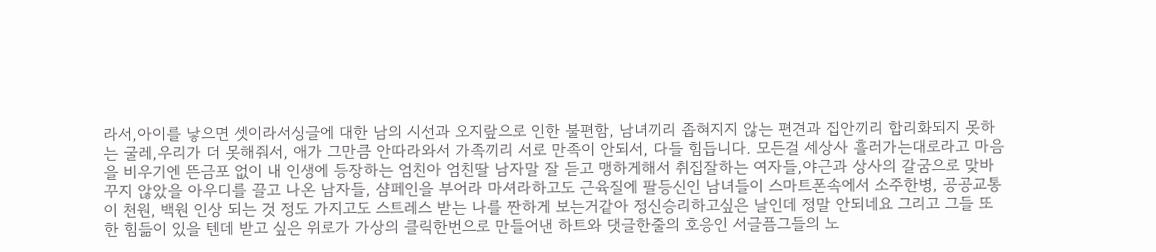라서,아이를 낳으면 셋이라서싱글에 대한 남의 시선과 오지랖으로 인한 불편함, 남녀끼리 좁혀지지 않는 편견과 집안끼리 합리화되지 못하는 굴레,우리가 더 못해줘서, 애가 그만큼 안따라와서 가족끼리 서로 만족이 안되서, 다들 힘듭니다. 모든걸 세상사 흘러가는대로라고 마음을 비우기엔 뜬금포 없이 내 인생에 등장하는 엄친아 엄친딸 남자말 잘 듣고 맹하게해서 취집잘하는 여자들,야근과 상사의 갈굼으로 맞바꾸지 않았을 아우디를 끌고 나온 남자들, 샴페인을 부어라 마셔라하고도 근육질에 팔등신인 남녀들이 스마트폰속에서 소주한병, 공공교통이 천원, 백원 인상 되는 것 정도 가지고도 스트레스 받는 나를 짠하게 보는거같아 정신승리하고싶은 날인데 정말 안되네요 그리고 그들 또한 힘듦이 있을 텐데 받고 싶은 위로가 가상의 클릭한번으로 만들어낸 하트와 댓글한줄의 호응인 서글픔그들의 노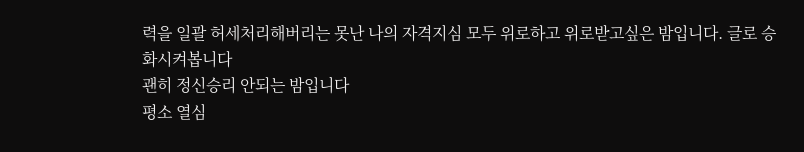력을 일괄 허세처리해버리는 못난 나의 자격지심 모두 위로하고 위로받고싶은 밤입니다. 글로 승화시켜봅니다
괜히 정신승리 안되는 밤입니다
평소 열심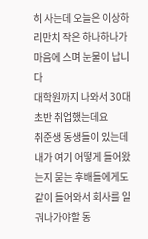히 사는데 오늘은 이상하리만치 작은 하나하나가 마음에 스며 눈물이 납니다
대학원까지 나와서 30대 초반 취업했는데요
취준생 동생들이 있는데 내가 여기 어떻게 들어왔는지 묻는 후배들에게도
같이 들어와서 회사를 일궈나가야할 동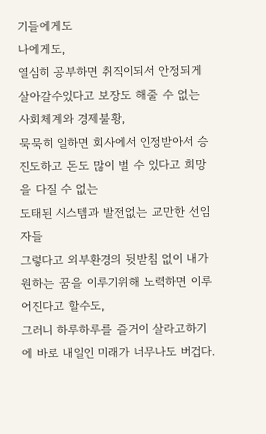기들에게도
나에게도,
열심히 공부하면 취직이되서 안정되게 살아갈수있다고 보장도 해줄 수 없는 사회체계와 경제불황,
묵묵히 일하면 회사에서 인정받아서 승진도하고 돈도 많이 벌 수 있다고 희망을 다질 수 없는
도태된 시스템과 발전없는 교만한 선임자들
그렇다고 외부환경의 뒷받침 없이 내가 원하는 꿈을 이루기위해 노력하면 이루어진다고 할수도,
그러니 하루하루를 즐거이 살라고하기에 바로 내일인 미래가 너무나도 버겁다.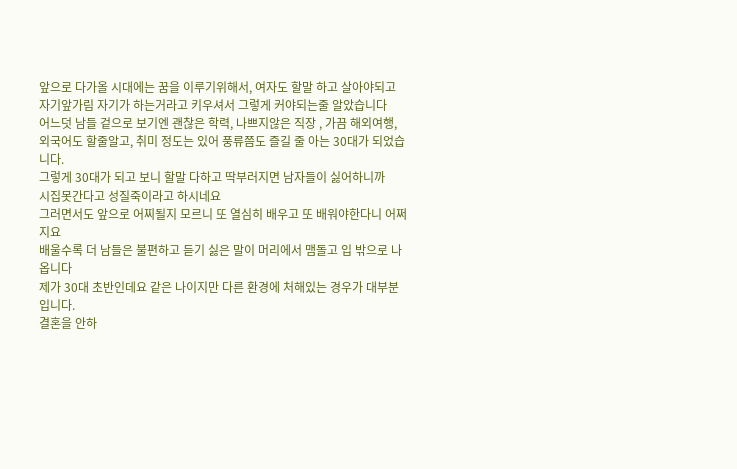앞으로 다가올 시대에는 꿈을 이루기위해서, 여자도 할말 하고 살아야되고
자기앞가림 자기가 하는거라고 키우셔서 그렇게 커야되는줄 알았습니다
어느덧 남들 겉으로 보기엔 괜찮은 학력, 나쁘지않은 직장 , 가끔 해외여행,
외국어도 할줄알고, 취미 정도는 있어 풍류쯤도 즐길 줄 아는 30대가 되었습니다.
그렇게 30대가 되고 보니 할말 다하고 딱부러지면 남자들이 싫어하니까
시집못간다고 성질죽이라고 하시네요
그러면서도 앞으로 어찌될지 모르니 또 열심히 배우고 또 배워야한다니 어쩌지요
배울수록 더 남들은 불편하고 듣기 싫은 말이 머리에서 맴돌고 입 밖으로 나옵니다
제가 30대 초반인데요 같은 나이지만 다른 환경에 처해있는 경우가 대부분입니다.
결혼을 안하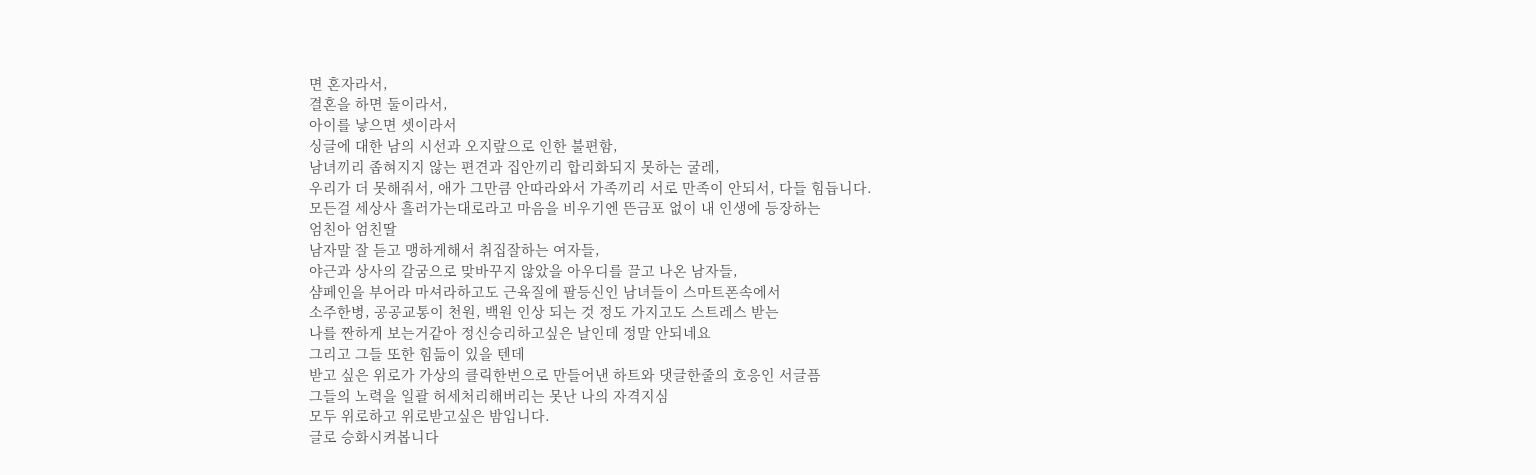면 혼자라서,
결혼을 하면 둘이라서,
아이를 낳으면 셋이라서
싱글에 대한 남의 시선과 오지랖으로 인한 불편함,
남녀끼리 좁혀지지 않는 편견과 집안끼리 합리화되지 못하는 굴레,
우리가 더 못해줘서, 애가 그만큼 안따라와서 가족끼리 서로 만족이 안되서, 다들 힘듭니다.
모든걸 세상사 흘러가는대로라고 마음을 비우기엔 뜬금포 없이 내 인생에 등장하는
엄친아 엄친딸
남자말 잘 듣고 맹하게해서 취집잘하는 여자들,
야근과 상사의 갈굼으로 맞바꾸지 않았을 아우디를 끌고 나온 남자들,
샴페인을 부어라 마셔라하고도 근육질에 팔등신인 남녀들이 스마트폰속에서
소주한병, 공공교통이 천원, 백원 인상 되는 것 정도 가지고도 스트레스 받는
나를 짠하게 보는거같아 정신승리하고싶은 날인데 정말 안되네요
그리고 그들 또한 힘듦이 있을 텐데
받고 싶은 위로가 가상의 클릭한번으로 만들어낸 하트와 댓글한줄의 호응인 서글픔
그들의 노력을 일괄 허세처리해버리는 못난 나의 자격지심
모두 위로하고 위로받고싶은 밤입니다.
글로 승화시켜봅니다